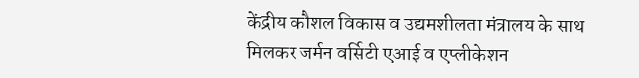केंद्रीय कौशल विकास व उद्यमशीलता मंत्रालय के साथ मिलकर जर्मन वर्सिटी एआई व एप्लीकेशन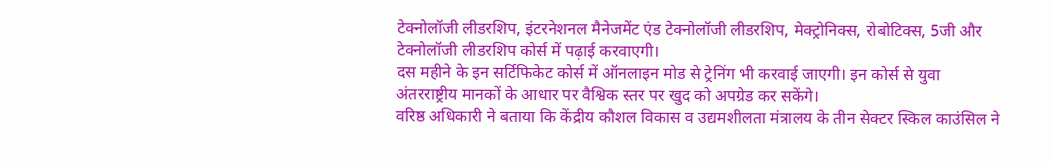टेक्नोलॉजी लीडरशिप, इंटरनेशनल मैनेजमेंट एंड टेक्नोलॉजी लीडरशिप, मेक्ट्रोनिक्स, रोबोटिक्स, 5जी और टेक्नोलॉजी लीडरशिप कोर्स में पढ़ाई करवाएगी।
दस महीने के इन सर्टिफिकेट कोर्स में ऑनलाइन मोड से ट्रेनिंग भी करवाई जाएगी। इन कोर्स से युवा अंतरराष्ट्रीय मानकों के आधार पर वैश्विक स्तर पर खुद को अपग्रेड कर सकेंगे।
वरिष्ठ अधिकारी ने बताया कि केंद्रीय कौशल विकास व उद्यमशीलता मंत्रालय के तीन सेक्टर स्किल काउंसिल ने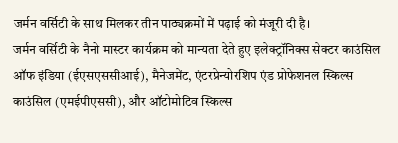जर्मन वर्सिटी के साथ मिलकर तीन पाठ्यक्रमों में पढ़ाई को मंजूरी दी है।
जर्मन वर्सिटी के नैनो मास्टर कार्यक्रम को मान्यता देते हुए इलेक्ट्रॉनिक्स सेक्टर काउंसिल ऑफ इंडिया (ईएसएससीआई), मैनेजमेंट, एंटरप्रेन्योरशिप एंड प्रोफेशनल स्किल्स काउंसिल (एमईपीएससी), और ऑटोमोटिव स्किल्स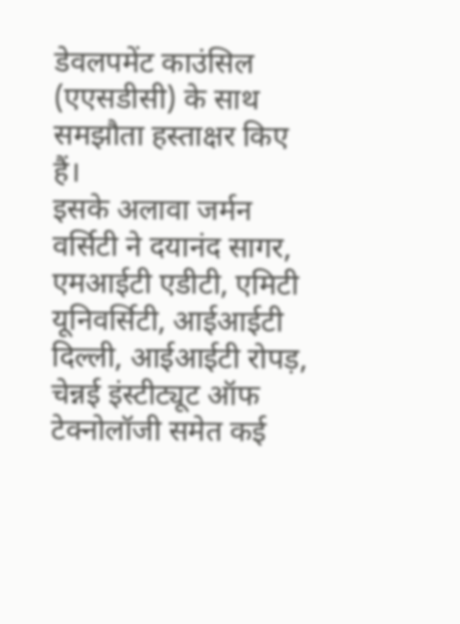डेवलपमेंट काउंसिल (एएसडीसी) के साथ समझौता हस्ताक्षर किए हैं।
इसके अलावा जर्मन वर्सिटी ने दयानंद सागर, एमआईटी एडीटी, एमिटी यूनिवर्सिटी, आईआईटी दिल्ली, आईआईटी रोपड़, चेन्नई इंस्टीट्यूट ऑफ टेक्नोलॉजी समेत कई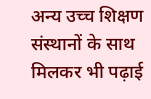अन्य उच्च शिक्षण संस्थानों के साथ मिलकर भी पढ़ाई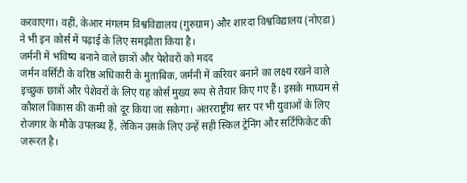करवाएगा। वहीं, केआर मंगलम विश्वविद्यालय (गुरुग्राम) और शारदा विश्वविद्यालय (नोएडा) ने भी इन कोर्स में पढ़ाई के लिए समझौता किया है।
जर्मनी में भविष्य बनाने वाले छात्रों और पेशेवरों को मदद
जर्मन वर्सिटी के वरिष्ठ अधिकारी के मुताबिक, जर्मनी में करियर बनाने का लक्ष्य रखने वाले इच्छुक छात्रों और पेशेवरों के लिए यह कोर्स मुख्य रूप से तैयार किए गए हैं। इसके माध्यम से कौशल विकास की कमी को दूर किया जा सकेगा। अंतरराष्ट्रीय स्तर पर भी युवाओं के लिए रोजगार के मौके उपलब्ध हैं, लेकिन उसके लिए उन्हें सही स्किल ट्रेनिंग और सर्टिफिकेट की जरूरत है।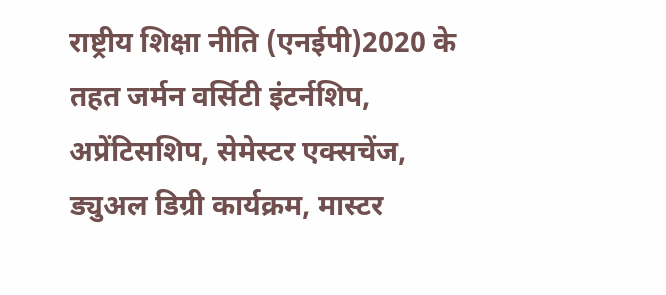राष्ट्रीय शिक्षा नीति (एनईपी)2020 के तहत जर्मन वर्सिटी इंटर्नशिप, अप्रेंटिसशिप, सेमेस्टर एक्सचेंज, ड्युअल डिग्री कार्यक्रम, मास्टर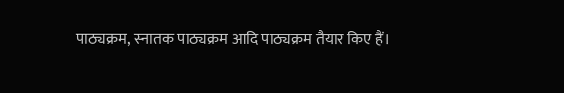पाठ्यक्रम, स्नातक पाठ्यक्रम आदि पाठ्यक्रम तैयार किए हैं।